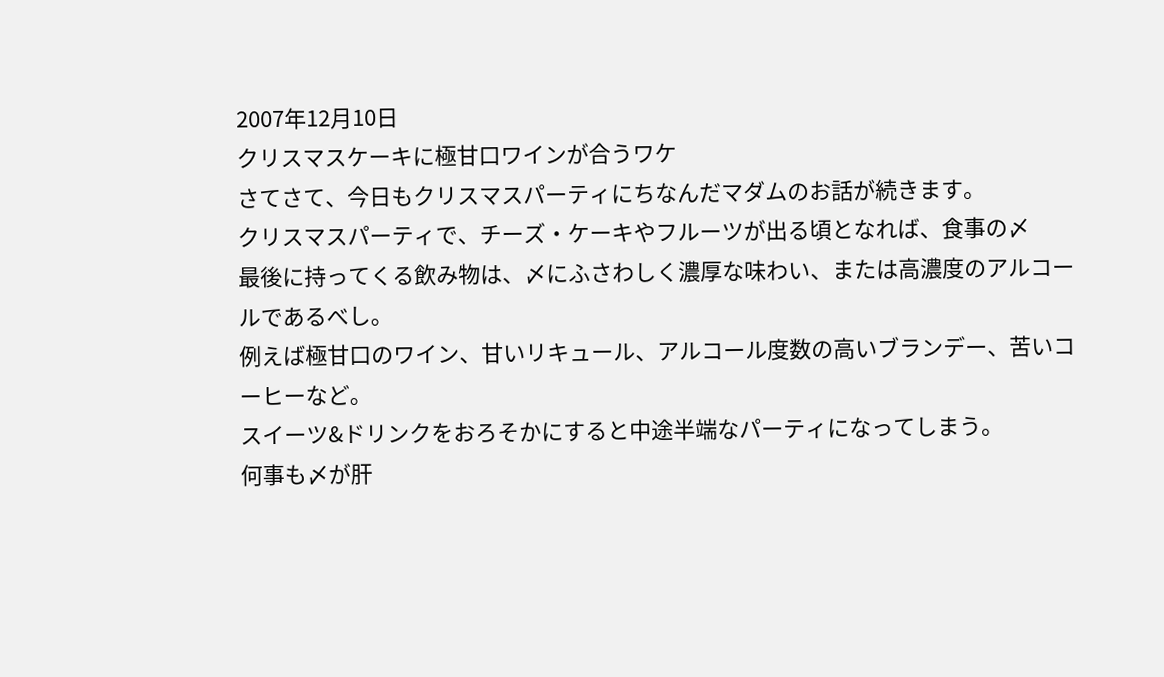2007年12月10日
クリスマスケーキに極甘口ワインが合うワケ
さてさて、今日もクリスマスパーティにちなんだマダムのお話が続きます。
クリスマスパーティで、チーズ・ケーキやフルーツが出る頃となれば、食事の〆
最後に持ってくる飲み物は、〆にふさわしく濃厚な味わい、または高濃度のアルコールであるべし。
例えば極甘口のワイン、甘いリキュール、アルコール度数の高いブランデー、苦いコーヒーなど。
スイーツ&ドリンクをおろそかにすると中途半端なパーティになってしまう。
何事も〆が肝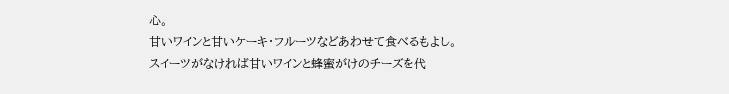心。
甘いワインと甘いケーキ・フルーツなどあわせて食べるもよし。
スイーツがなければ甘いワインと蜂蜜がけのチーズを代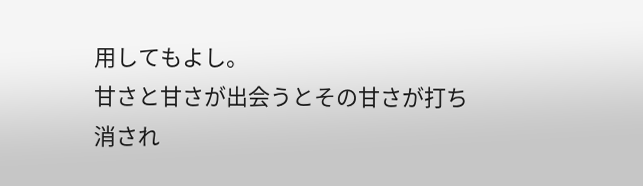用してもよし。
甘さと甘さが出会うとその甘さが打ち消され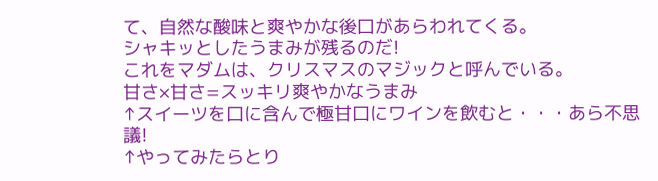て、自然な酸味と爽やかな後口があらわれてくる。
シャキッとしたうまみが残るのだ!
これをマダムは、クリスマスのマジックと呼んでいる。
甘さ×甘さ=スッキリ爽やかなうまみ
↑スイーツを口に含んで極甘口にワインを飲むと・・・あら不思議!
↑やってみたらとり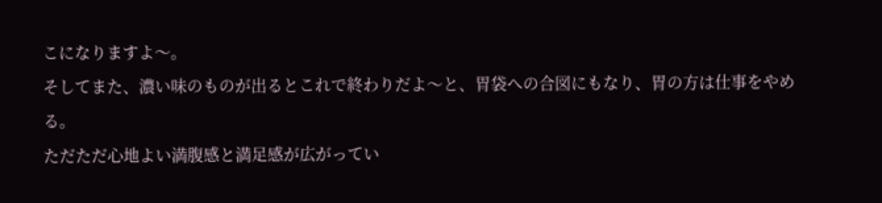こになりますよ〜。
そしてまた、濃い味のものが出るとこれで終わりだよ〜と、胃袋への合図にもなり、胃の方は仕事をやめる。
ただただ心地よい満腹感と満足感が広がってい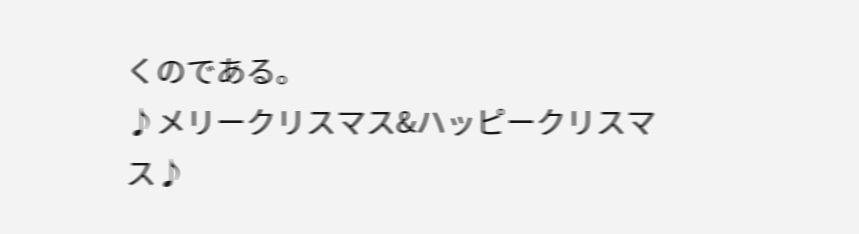くのである。
♪メリークリスマス&ハッピークリスマス♪